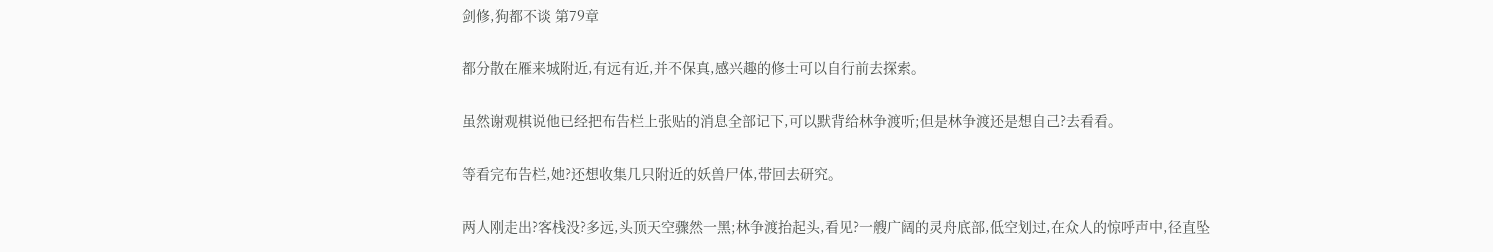剑修,狗都不谈 第79章

都分散在雁来城附近,有远有近,并不保真,感兴趣的修士可以自行前去探索。

虽然谢观棋说他已经把布告栏上张贴的消息全部记下,可以默背给林争渡听;但是林争渡还是想自己?去看看。

等看完布告栏,她?还想收集几只附近的妖兽尸体,带回去研究。

两人刚走出?客栈没?多远,头顶天空骤然一黑;林争渡抬起头,看见?一艘广阔的灵舟底部,低空划过,在众人的惊呼声中,径直坠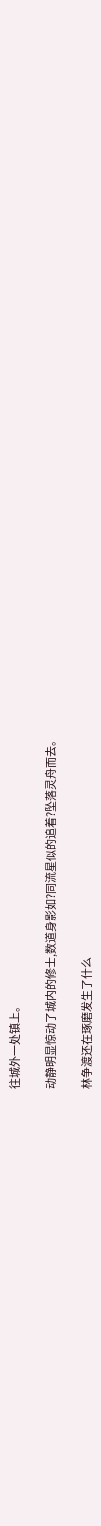往城外一处镇上。

动静明显惊动了城内的修士,数道身影如?同流星似的追着?坠落灵舟而去。

林争渡还在琢磨发生了什么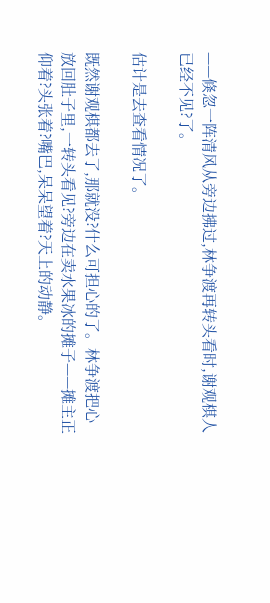——倏忽一阵清风从旁边拂过,林争渡再转头看时,谢观棋人已经不见?了。

估计是去查看情况了。

既然谢观棋都去了,那就没?什么可担心的了。林争渡把心放回肚子里,一转头看见?旁边在卖水果冰的摊子——摊主正仰着?头张着?嘴巴,呆呆望着?天上的动静。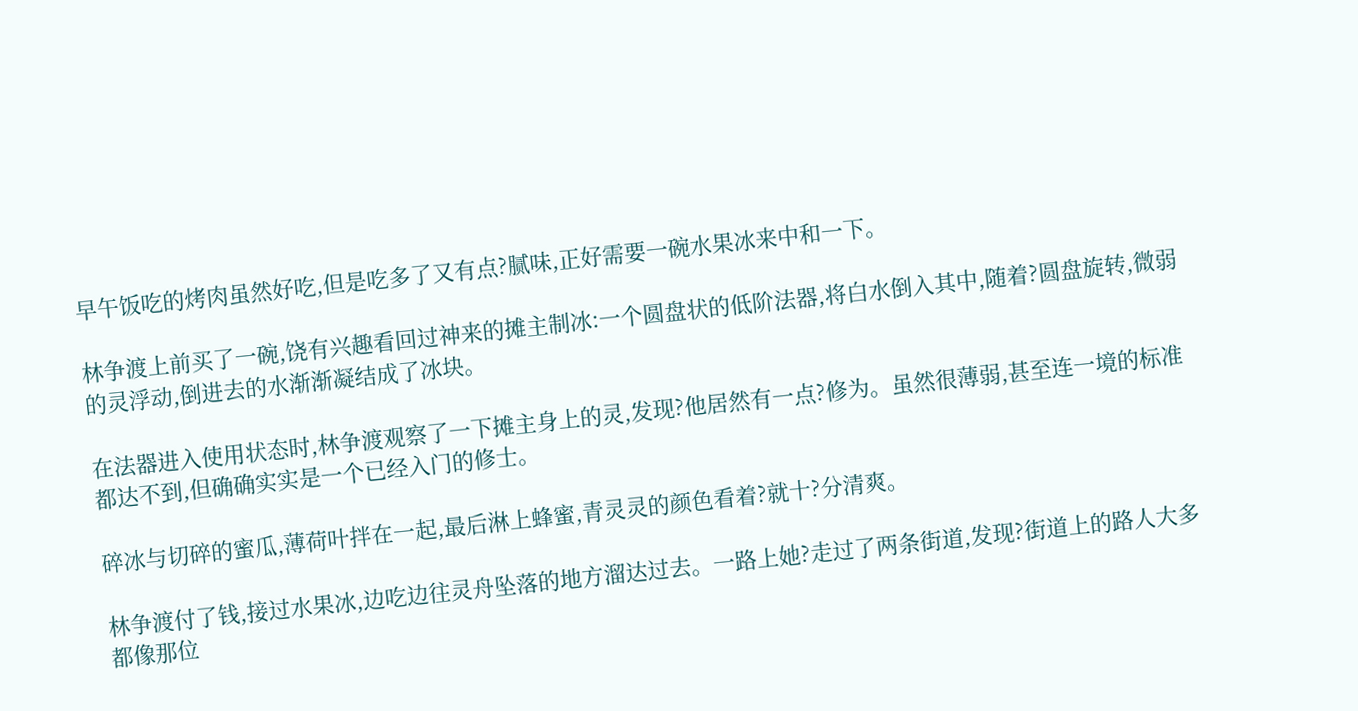早午饭吃的烤肉虽然好吃,但是吃多了又有点?腻味,正好需要一碗水果冰来中和一下。

林争渡上前买了一碗,饶有兴趣看回过神来的摊主制冰:一个圆盘状的低阶法器,将白水倒入其中,随着?圆盘旋转,微弱的灵浮动,倒进去的水渐渐凝结成了冰块。

在法器进入使用状态时,林争渡观察了一下摊主身上的灵,发现?他居然有一点?修为。虽然很薄弱,甚至连一境的标准都达不到,但确确实实是一个已经入门的修士。

碎冰与切碎的蜜瓜,薄荷叶拌在一起,最后淋上蜂蜜,青灵灵的颜色看着?就十?分清爽。

林争渡付了钱,接过水果冰,边吃边往灵舟坠落的地方溜达过去。一路上她?走过了两条街道,发现?街道上的路人大多都像那位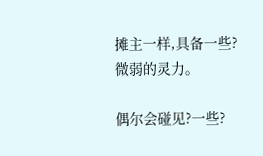摊主一样,具备一些?微弱的灵力。

偶尔会碰见?一些?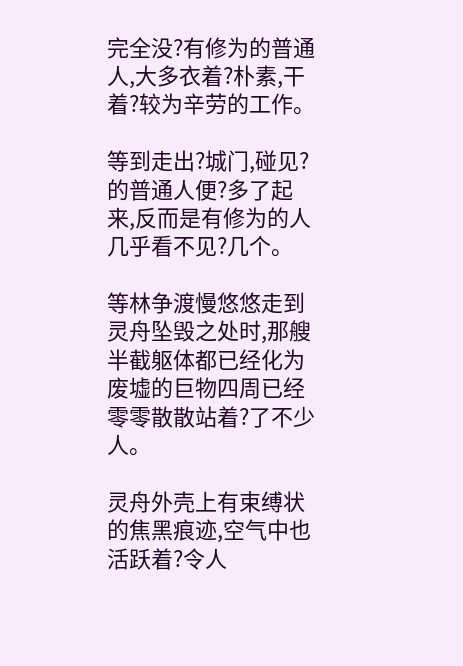完全没?有修为的普通人,大多衣着?朴素,干着?较为辛劳的工作。

等到走出?城门,碰见?的普通人便?多了起来,反而是有修为的人几乎看不见?几个。

等林争渡慢悠悠走到灵舟坠毁之处时,那艘半截躯体都已经化为废墟的巨物四周已经零零散散站着?了不少人。

灵舟外壳上有束缚状的焦黑痕迹,空气中也活跃着?令人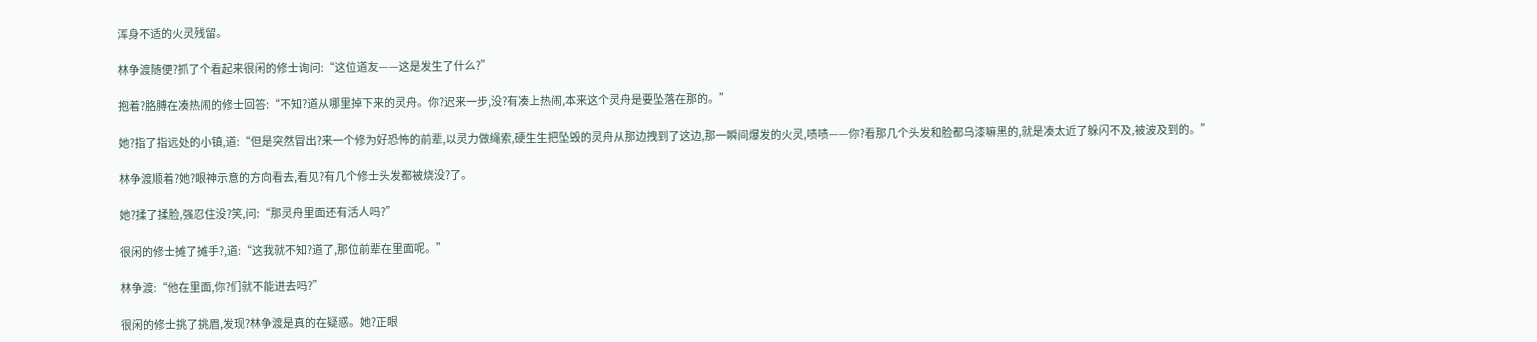浑身不适的火灵残留。

林争渡随便?抓了个看起来很闲的修士询问:“这位道友——这是发生了什么?”

抱着?胳膊在凑热闹的修士回答:“不知?道从哪里掉下来的灵舟。你?迟来一步,没?有凑上热闹,本来这个灵舟是要坠落在那的。”

她?指了指远处的小镇,道:“但是突然冒出?来一个修为好恐怖的前辈,以灵力做绳索,硬生生把坠毁的灵舟从那边拽到了这边,那一瞬间爆发的火灵,啧啧——你?看那几个头发和脸都乌漆嘛黑的,就是凑太近了躲闪不及,被波及到的。”

林争渡顺着?她?眼神示意的方向看去,看见?有几个修士头发都被烧没?了。

她?揉了揉脸,强忍住没?笑,问:“那灵舟里面还有活人吗?”

很闲的修士摊了摊手?,道:“这我就不知?道了,那位前辈在里面呢。”

林争渡:“他在里面,你?们就不能进去吗?”

很闲的修士挑了挑眉,发现?林争渡是真的在疑惑。她?正眼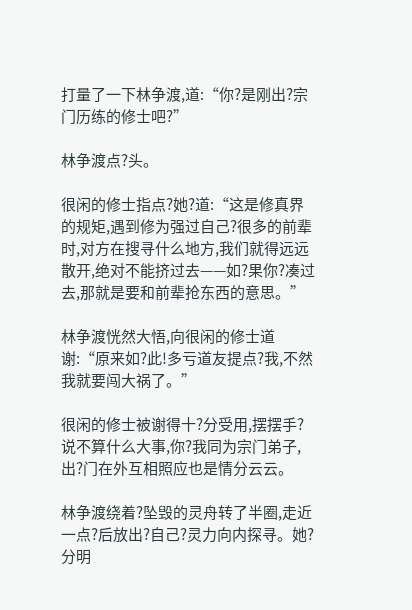打量了一下林争渡,道:“你?是刚出?宗门历练的修士吧?”

林争渡点?头。

很闲的修士指点?她?道:“这是修真界的规矩,遇到修为强过自己?很多的前辈时,对方在搜寻什么地方,我们就得远远散开,绝对不能挤过去——如?果你?凑过去,那就是要和前辈抢东西的意思。”

林争渡恍然大悟,向很闲的修士道谢:“原来如?此!多亏道友提点?我,不然我就要闯大祸了。”

很闲的修士被谢得十?分受用,摆摆手?说不算什么大事,你?我同为宗门弟子,出?门在外互相照应也是情分云云。

林争渡绕着?坠毁的灵舟转了半圈,走近一点?后放出?自己?灵力向内探寻。她?分明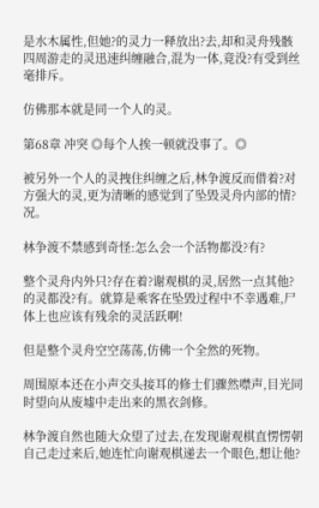是水木属性,但她?的灵力一释放出?去,却和灵舟残骸四周游走的灵迅速纠缠融合,混为一体,竟没?有受到丝毫排斥。

仿佛那本就是同一个人的灵。

第68章 冲突 ◎每个人挨一顿就没事了。◎

被另外一个人的灵拽住纠缠之后,林争渡反而借着?对方强大的灵,更为清晰的感觉到了坠毁灵舟内部的情?况。

林争渡不禁感到奇怪:怎么会一个活物都没?有?

整个灵舟内外只?存在着?谢观棋的灵,居然一点其他?的灵都没?有。就算是乘客在坠毁过程中不幸遇难,尸体上也应该有残余的灵活跃啊!

但是整个灵舟空空荡荡,仿佛一个全然的死物。

周围原本还在小声交头接耳的修士们骤然噤声,目光同时望向从废墟中走出来的黑衣剑修。

林争渡自然也随大众望了过去,在发现谢观棋直愣愣朝自己走过来后,她连忙向谢观棋递去一个眼色,想让他?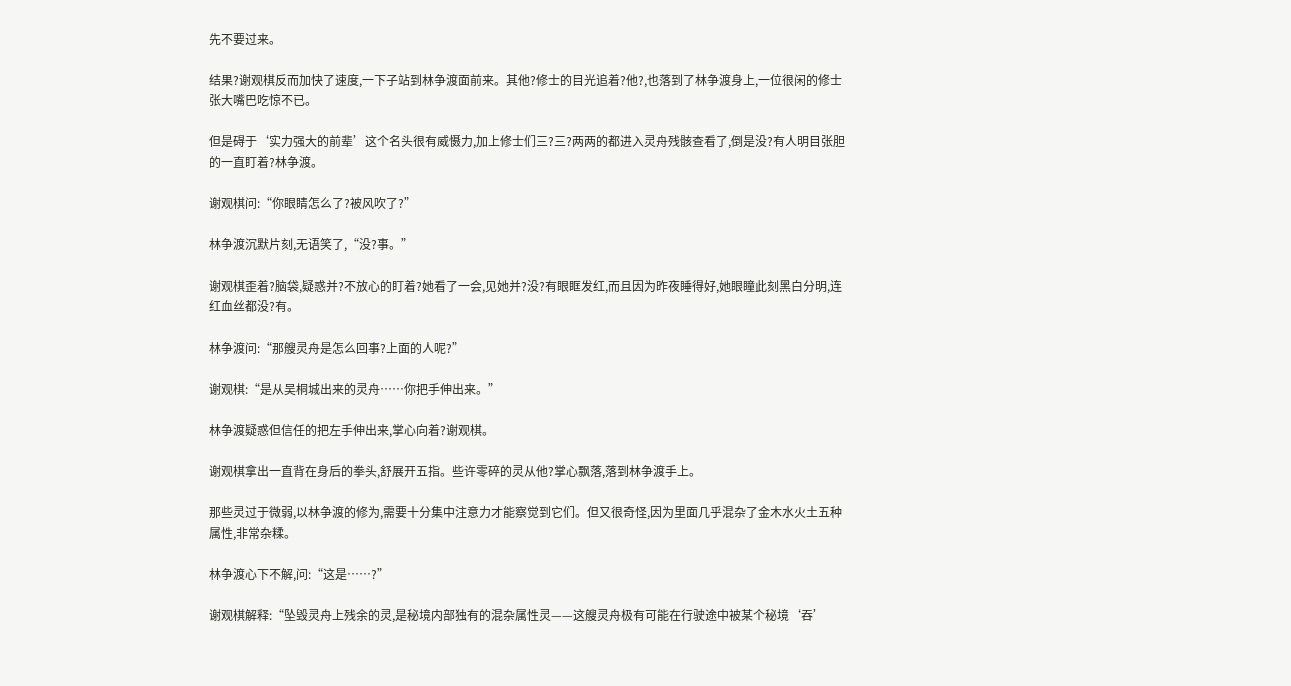先不要过来。

结果?谢观棋反而加快了速度,一下子站到林争渡面前来。其他?修士的目光追着?他?,也落到了林争渡身上,一位很闲的修士张大嘴巴吃惊不已。

但是碍于‘实力强大的前辈’这个名头很有威慑力,加上修士们三?三?两两的都进入灵舟残骸查看了,倒是没?有人明目张胆的一直盯着?林争渡。

谢观棋问:“你眼睛怎么了?被风吹了?”

林争渡沉默片刻,无语笑了,“没?事。”

谢观棋歪着?脑袋,疑惑并?不放心的盯着?她看了一会,见她并?没?有眼眶发红,而且因为昨夜睡得好,她眼瞳此刻黑白分明,连红血丝都没?有。

林争渡问:“那艘灵舟是怎么回事?上面的人呢?”

谢观棋:“是从吴桐城出来的灵舟……你把手伸出来。”

林争渡疑惑但信任的把左手伸出来,掌心向着?谢观棋。

谢观棋拿出一直背在身后的拳头,舒展开五指。些许零碎的灵从他?掌心飘落,落到林争渡手上。

那些灵过于微弱,以林争渡的修为,需要十分集中注意力才能察觉到它们。但又很奇怪,因为里面几乎混杂了金木水火土五种属性,非常杂糅。

林争渡心下不解,问:“这是……?”

谢观棋解释:“坠毁灵舟上残余的灵,是秘境内部独有的混杂属性灵——这艘灵舟极有可能在行驶途中被某个秘境‘吞’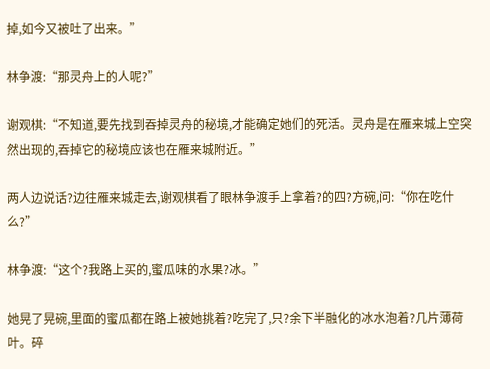掉,如今又被吐了出来。”

林争渡:“那灵舟上的人呢?”

谢观棋:“不知道,要先找到吞掉灵舟的秘境,才能确定她们的死活。灵舟是在雁来城上空突然出现的,吞掉它的秘境应该也在雁来城附近。”

两人边说话?边往雁来城走去,谢观棋看了眼林争渡手上拿着?的四?方碗,问:“你在吃什么?”

林争渡:“这个?我路上买的,蜜瓜味的水果?冰。”

她晃了晃碗,里面的蜜瓜都在路上被她挑着?吃完了,只?余下半融化的冰水泡着?几片薄荷叶。碎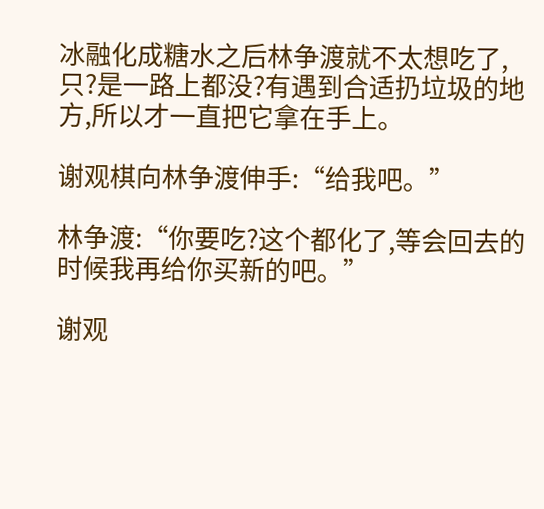冰融化成糖水之后林争渡就不太想吃了,只?是一路上都没?有遇到合适扔垃圾的地方,所以才一直把它拿在手上。

谢观棋向林争渡伸手:“给我吧。”

林争渡:“你要吃?这个都化了,等会回去的时候我再给你买新的吧。”

谢观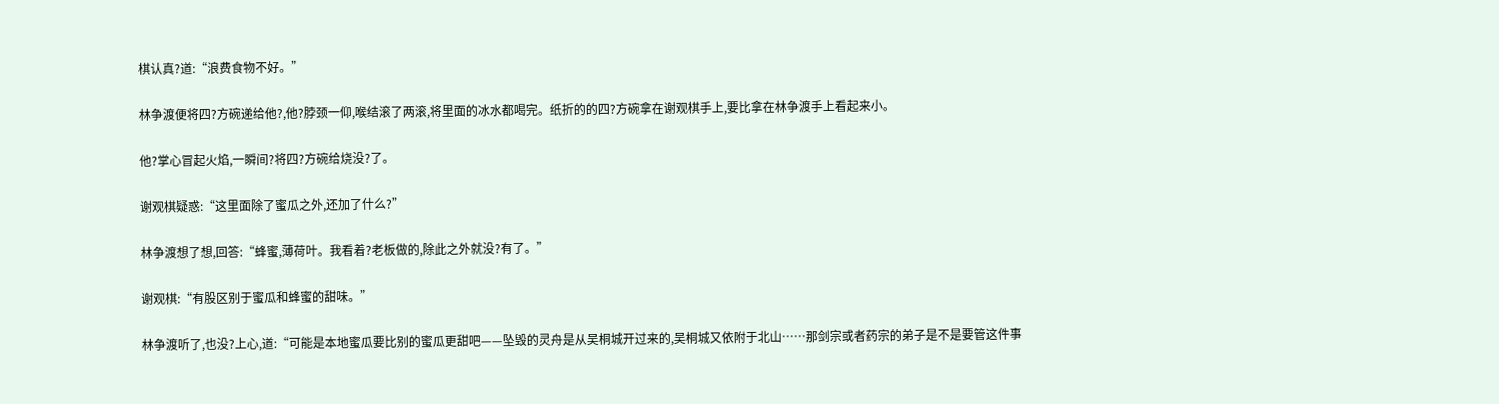棋认真?道:“浪费食物不好。”

林争渡便将四?方碗递给他?,他?脖颈一仰,喉结滚了两滚,将里面的冰水都喝完。纸折的的四?方碗拿在谢观棋手上,要比拿在林争渡手上看起来小。

他?掌心冒起火焰,一瞬间?将四?方碗给烧没?了。

谢观棋疑惑:“这里面除了蜜瓜之外,还加了什么?”

林争渡想了想,回答:“蜂蜜,薄荷叶。我看着?老板做的,除此之外就没?有了。”

谢观棋:“有股区别于蜜瓜和蜂蜜的甜味。”

林争渡听了,也没?上心,道:“可能是本地蜜瓜要比别的蜜瓜更甜吧——坠毁的灵舟是从吴桐城开过来的,吴桐城又依附于北山……那剑宗或者药宗的弟子是不是要管这件事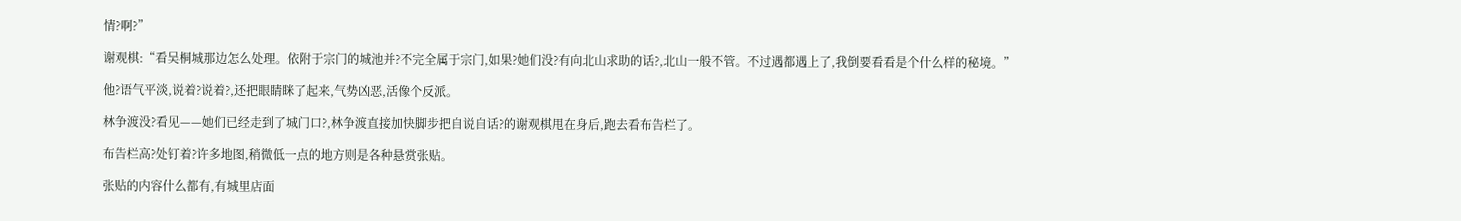情?啊?”

谢观棋:“看吴桐城那边怎么处理。依附于宗门的城池并?不完全属于宗门,如果?她们没?有向北山求助的话?,北山一般不管。不过遇都遇上了,我倒要看看是个什么样的秘境。”

他?语气平淡,说着?说着?,还把眼睛眯了起来,气势凶恶,活像个反派。

林争渡没?看见——她们已经走到了城门口?,林争渡直接加快脚步把自说自话?的谢观棋甩在身后,跑去看布告栏了。

布告栏高?处钉着?许多地图,稍微低一点的地方则是各种悬赏张贴。

张贴的内容什么都有,有城里店面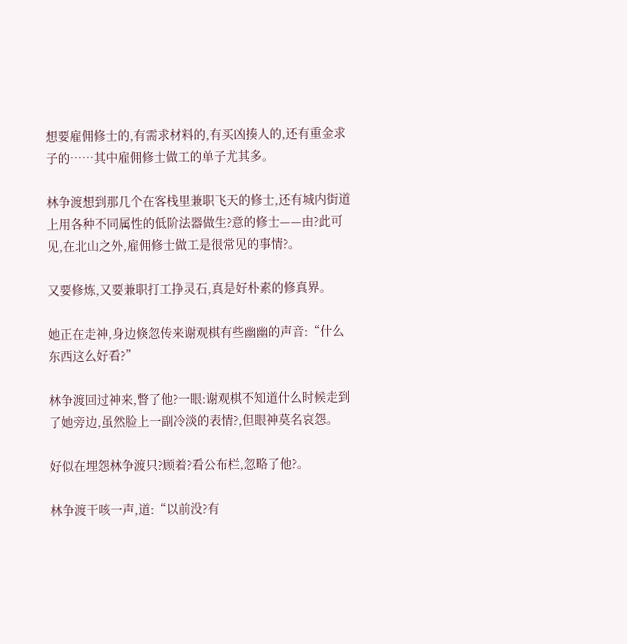想要雇佣修士的,有需求材料的,有买凶揍人的,还有重金求子的……其中雇佣修士做工的单子尤其多。

林争渡想到那几个在客栈里兼职飞天的修士,还有城内街道上用各种不同属性的低阶法器做生?意的修士——由?此可见,在北山之外,雇佣修士做工是很常见的事情?。

又要修炼,又要兼职打工挣灵石,真是好朴素的修真界。

她正在走神,身边倏忽传来谢观棋有些幽幽的声音:“什么东西这么好看?”

林争渡回过神来,瞥了他?一眼:谢观棋不知道什么时候走到了她旁边,虽然脸上一副冷淡的表情?,但眼神莫名哀怨。

好似在埋怨林争渡只?顾着?看公布栏,忽略了他?。

林争渡干咳一声,道:“以前没?有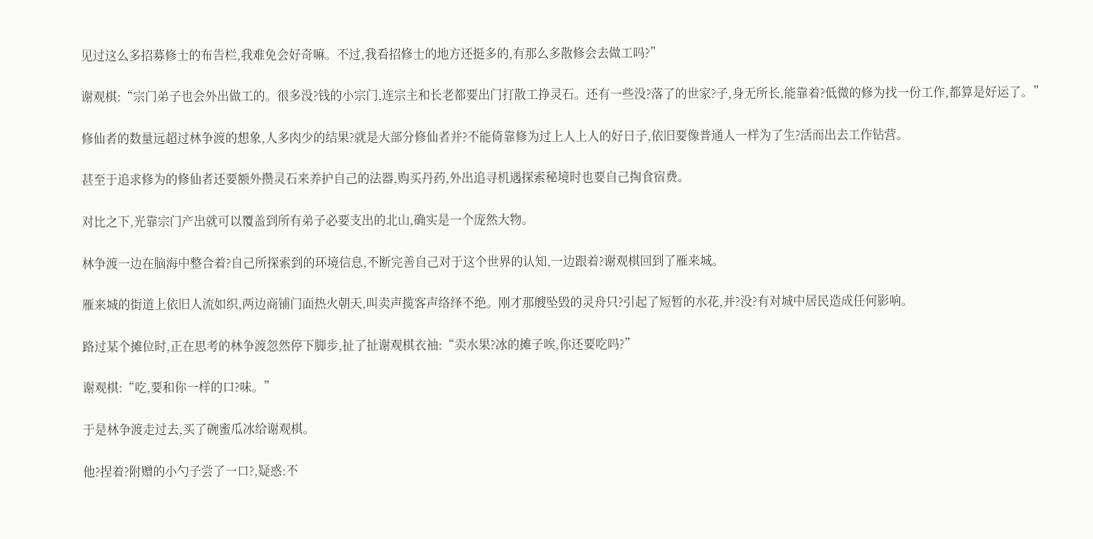见过这么多招募修士的布告栏,我难免会好奇嘛。不过,我看招修士的地方还挺多的,有那么多散修会去做工吗?”

谢观棋:“宗门弟子也会外出做工的。很多没?钱的小宗门,连宗主和长老都要出门打散工挣灵石。还有一些没?落了的世家?子,身无所长,能靠着?低微的修为找一份工作,都算是好运了。”

修仙者的数量远超过林争渡的想象,人多肉少的结果?就是大部分修仙者并?不能倚靠修为过上人上人的好日子,依旧要像普通人一样为了生?活而出去工作钻营。

甚至于追求修为的修仙者还要额外攒灵石来养护自己的法器,购买丹药,外出追寻机遇探索秘境时也要自己掏食宿费。

对比之下,光靠宗门产出就可以覆盖到所有弟子必要支出的北山,确实是一个庞然大物。

林争渡一边在脑海中整合着?自己所探索到的环境信息,不断完善自己对于这个世界的认知,一边跟着?谢观棋回到了雁来城。

雁来城的街道上依旧人流如织,两边商铺门面热火朝天,叫卖声揽客声络绎不绝。刚才那艘坠毁的灵舟只?引起了短暂的水花,并?没?有对城中居民造成任何影响。

路过某个摊位时,正在思考的林争渡忽然停下脚步,扯了扯谢观棋衣袖:“卖水果?冰的摊子唉,你还要吃吗?”

谢观棋:“吃,要和你一样的口?味。”

于是林争渡走过去,买了碗蜜瓜冰给谢观棋。

他?捏着?附赠的小勺子尝了一口?,疑惑:不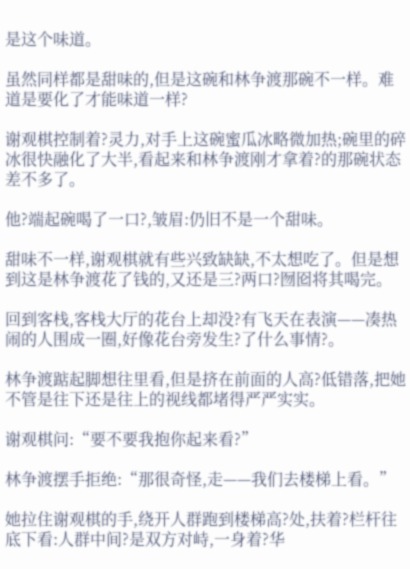是这个味道。

虽然同样都是甜味的,但是这碗和林争渡那碗不一样。难道是要化了才能味道一样?

谢观棋控制着?灵力,对手上这碗蜜瓜冰略微加热;碗里的碎冰很快融化了大半,看起来和林争渡刚才拿着?的那碗状态差不多了。

他?端起碗喝了一口?,皱眉:仍旧不是一个甜味。

甜味不一样,谢观棋就有些兴致缺缺,不太想吃了。但是想到这是林争渡花了钱的,又还是三?两口?囫囵将其喝完。

回到客栈,客栈大厅的花台上却没?有飞天在表演——凑热闹的人围成一圈,好像花台旁发生?了什么事情?。

林争渡踮起脚想往里看,但是挤在前面的人高?低错落,把她不管是往下还是往上的视线都堵得严严实实。

谢观棋问:“要不要我抱你起来看?”

林争渡摆手拒绝:“那很奇怪,走——我们去楼梯上看。”

她拉住谢观棋的手,绕开人群跑到楼梯高?处,扶着?栏杆往底下看:人群中间?是双方对峙,一身着?华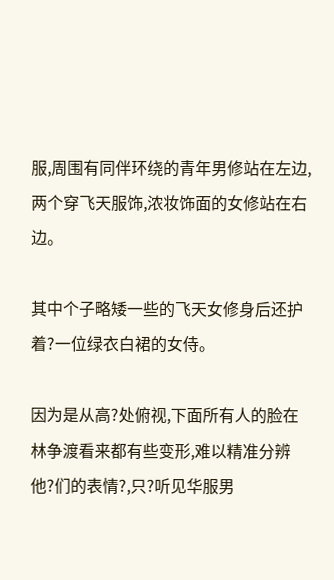服,周围有同伴环绕的青年男修站在左边,两个穿飞天服饰,浓妆饰面的女修站在右边。

其中个子略矮一些的飞天女修身后还护着?一位绿衣白裙的女侍。

因为是从高?处俯视,下面所有人的脸在林争渡看来都有些变形,难以精准分辨他?们的表情?,只?听见华服男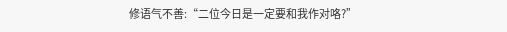修语气不善:“二位今日是一定要和我作对咯?”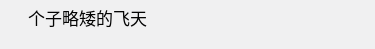个子略矮的飞天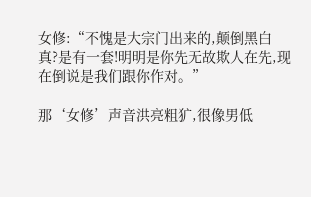女修:“不愧是大宗门出来的,颠倒黑白真?是有一套!明明是你先无故欺人在先,现在倒说是我们跟你作对。”

那‘女修’声音洪亮粗犷,很像男低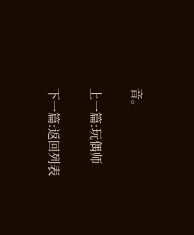音。

上一篇:玩偶师

下一篇:返回列表